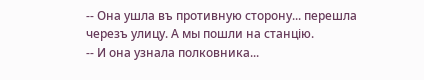-- Она ушла въ противную сторону... перешла черезъ улицу. А мы пошли на станцію.
-- И она узнала полковника...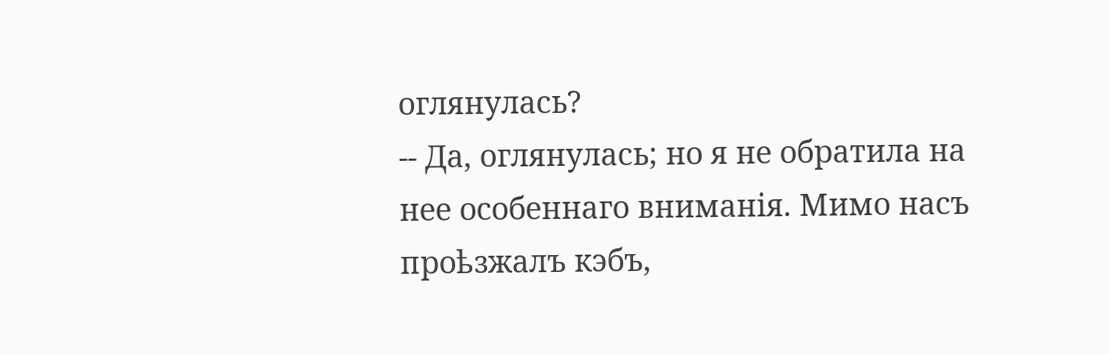оглянулась?
-- Да, оглянулась; но я не обратила на нее особеннаго вниманія. Мимо насъ проѣзжалъ кэбъ,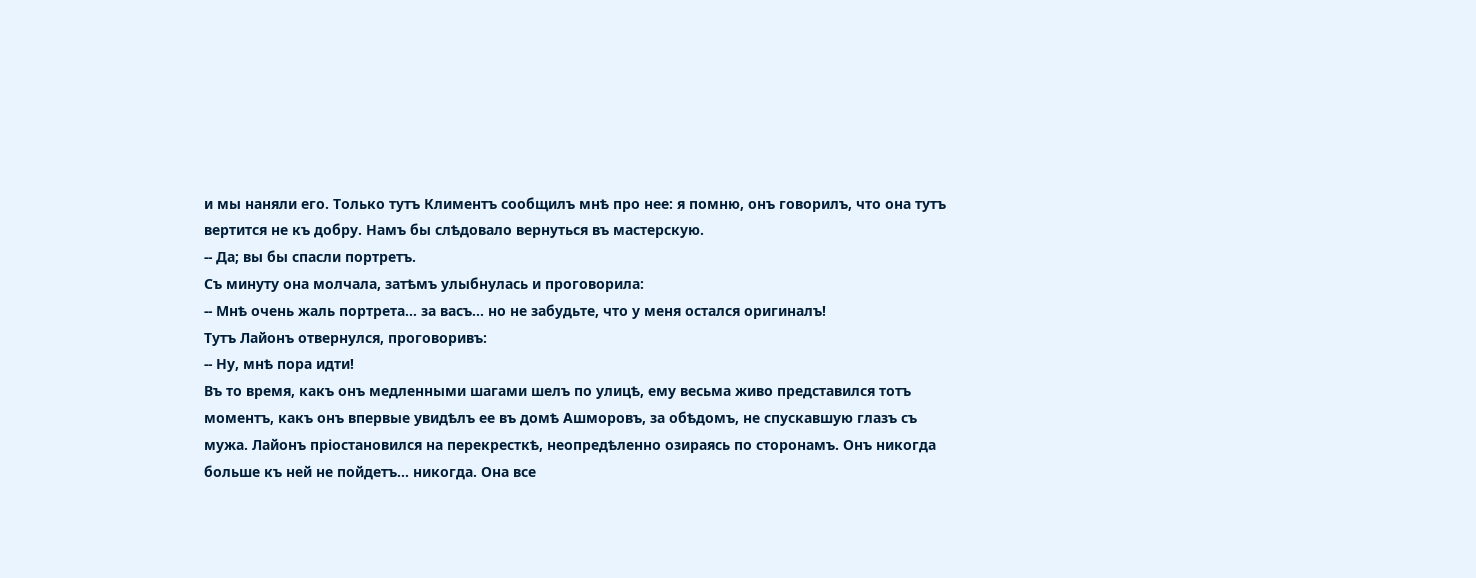и мы наняли его. Только тутъ Климентъ сообщилъ мнѣ про нее: я помню, онъ говорилъ, что она тутъ вертится не къ добру. Намъ бы слѣдовало вернуться въ мастерскую.
-- Да; вы бы спасли портретъ.
Съ минуту она молчала, затѣмъ улыбнулась и проговорила:
-- Мнѣ очень жаль портрета... за васъ... но не забудьте, что у меня остался оригиналъ!
Тутъ Лайонъ отвернулся, проговоривъ:
-- Ну, мнѣ пора идти!
Въ то время, какъ онъ медленными шагами шелъ по улицѣ, ему весьма живо представился тотъ моментъ, какъ онъ впервые увидѣлъ ее въ домѣ Ашморовъ, за обѣдомъ, не спускавшую глазъ съ мужа. Лайонъ пріостановился на перекресткѣ, неопредѣленно озираясь по сторонамъ. Онъ никогда больше къ ней не пойдетъ... никогда. Она все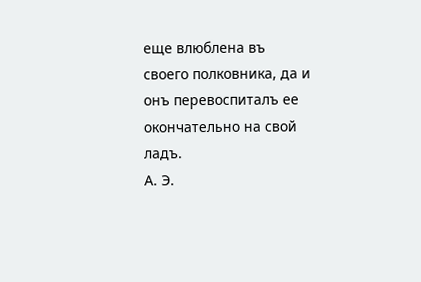еще влюблена въ своего полковника, да и онъ перевоспиталъ ее окончательно на свой ладъ.
А. Э.